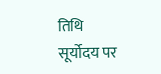तिथि
सूर्योदय पर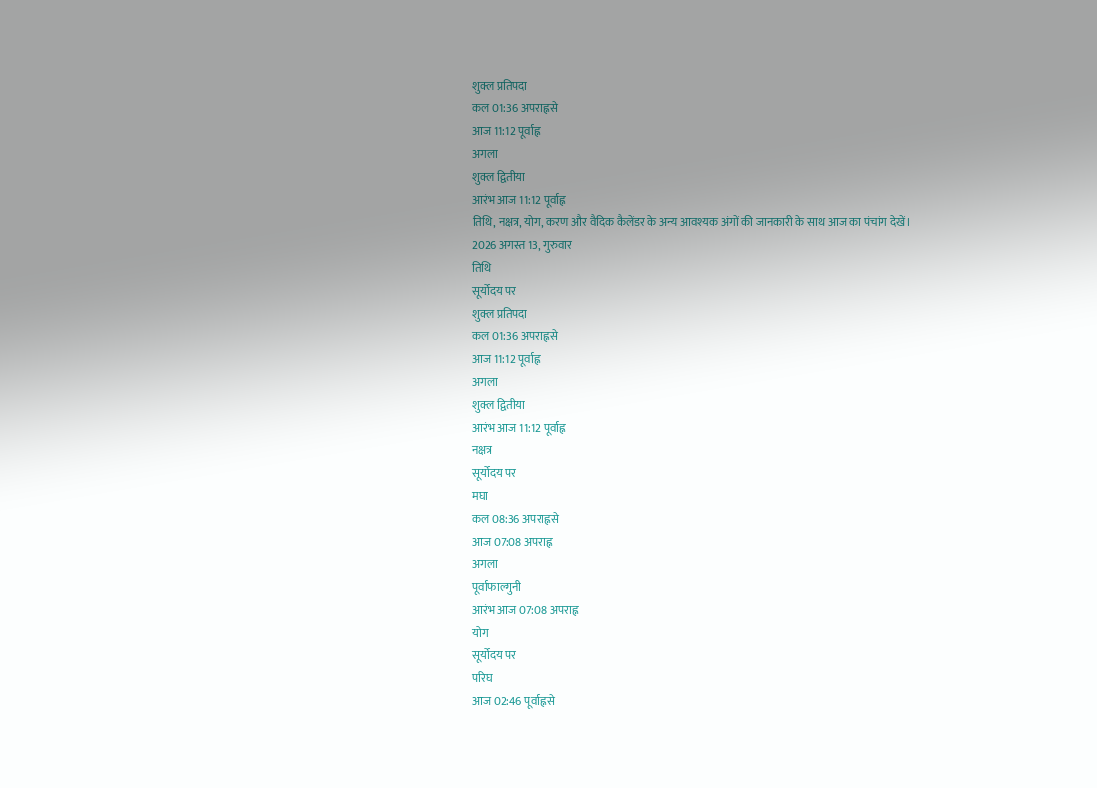शुक्ल प्रतिपदा
कल 01:36 अपराह्नसे
आज 11:12 पूर्वाह्न
अगला
शुक्ल द्वितीया
आरंभ आज 11:12 पूर्वाह्न
तिथि, नक्षत्र, योग, करण और वैदिक कैलेंडर के अन्य आवश्यक अंगों की जानकारी के साथ आज का पंचांग देखें।
2026 अगस्त 13, गुरुवार
तिथि
सूर्योदय पर
शुक्ल प्रतिपदा
कल 01:36 अपराह्नसे
आज 11:12 पूर्वाह्न
अगला
शुक्ल द्वितीया
आरंभ आज 11:12 पूर्वाह्न
नक्षत्र
सूर्योदय पर
मघा
कल 08:36 अपराह्नसे
आज 07:08 अपराह्न
अगला
पूर्वाफाल्गुनी
आरंभ आज 07:08 अपराह्न
योग
सूर्योदय पर
परिघ
आज 02:46 पूर्वाह्नसे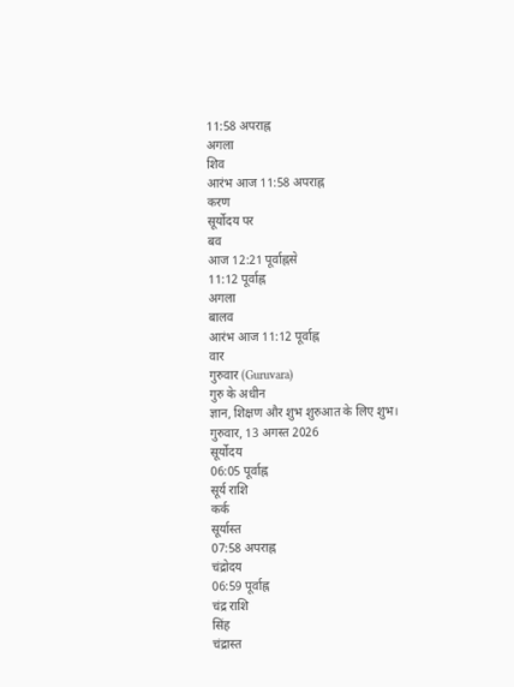11:58 अपराह्न
अगला
शिव
आरंभ आज 11:58 अपराह्न
करण
सूर्योदय पर
बव
आज 12:21 पूर्वाह्नसे
11:12 पूर्वाह्न
अगला
बालव
आरंभ आज 11:12 पूर्वाह्न
वार
गुरुवार (Guruvara)
गुरु के अधीन
ज्ञान, शिक्षण और शुभ शुरुआत के लिए शुभ।
गुरुवार, 13 अगस्त 2026
सूर्योदय
06:05 पूर्वाह्न
सूर्य राशि
कर्क
सूर्यास्त
07:58 अपराह्न
चंद्रोदय
06:59 पूर्वाह्न
चंद्र राशि
सिंह
चंद्रास्त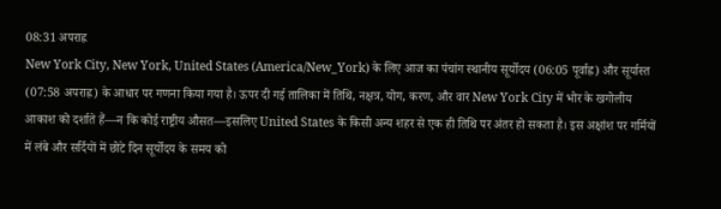08:31 अपराह्न
New York City, New York, United States (America/New_York) के लिए आज का पंचांग स्थानीय सूर्योदय (06:05 पूर्वाह्न) और सूर्यास्त (07:58 अपराह्न) के आधार पर गणना किया गया है। ऊपर दी गई तालिका में तिथि, नक्षत्र, योग, करण, और वार New York City में भोर के खगोलीय आकाश को दर्शाते हैं—न कि कोई राष्ट्रीय औसत—इसलिए United States के किसी अन्य शहर से एक ही तिथि पर अंतर हो सकता है। इस अक्षांश पर गर्मियों में लंबे और सर्दियों में छोटे दिन सूर्योदय के समय को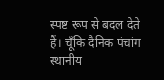स्पष्ट रूप से बदल देते हैं। चूँकि दैनिक पंचांग स्थानीय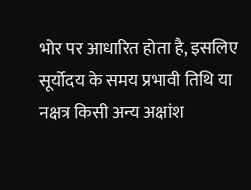भोर पर आधारित होता है, इसलिए सूर्योदय के समय प्रभावी तिथि या नक्षत्र किसी अन्य अक्षांश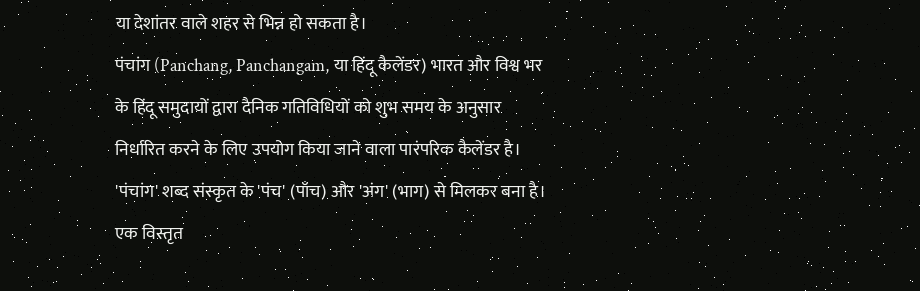या देशांतर वाले शहर से भिन्न हो सकता है।
पंचांग (Panchang, Panchangam, या हिंदू कैलेंडर) भारत और विश्व भर के हिंदू समुदायों द्वारा दैनिक गतिविधियों को शुभ समय के अनुसार निर्धारित करने के लिए उपयोग किया जाने वाला पारंपरिक कैलेंडर है। 'पंचांग' शब्द संस्कृत के 'पंच' (पाँच) और 'अंग' (भाग) से मिलकर बना है। एक विस्तृत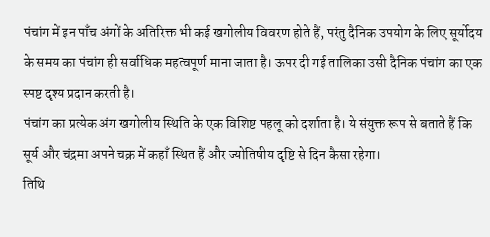पंचांग में इन पाँच अंगों के अतिरिक्त भी कई खगोलीय विवरण होते हैं, परंतु दैनिक उपयोग के लिए सूर्योदय के समय का पंचांग ही सर्वाधिक महत्वपूर्ण माना जाता है। ऊपर दी गई तालिका उसी दैनिक पंचांग का एक स्पष्ट दृश्य प्रदान करती है।
पंचांग का प्रत्येक अंग खगोलीय स्थिति के एक विशिष्ट पहलू को दर्शाता है। ये संयुक्त रूप से बताते हैं कि सूर्य और चंद्रमा अपने चक्र में कहाँ स्थित हैं और ज्योतिषीय दृष्टि से दिन कैसा रहेगा।
तिथि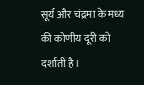सूर्य और चंद्रमा के मध्य की कोणीय दूरी को दर्शाती है।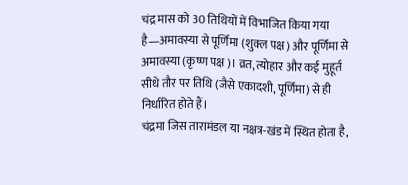चंद्र मास को 30 तिथियों में विभाजित किया गया है—अमावस्या से पूर्णिमा (शुक्ल पक्ष) और पूर्णिमा से अमावस्या (कृष्ण पक्ष)। व्रत, त्योहार और कई मुहूर्त सीधे तौर पर तिथि (जैसे एकादशी, पूर्णिमा) से ही निर्धारित होते हैं।
चंद्रमा जिस तारामंडल या नक्षत्र-खंड में स्थित होता है,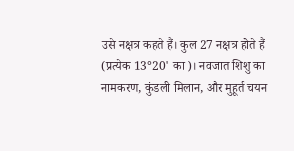उसे नक्षत्र कहते हैं। कुल 27 नक्षत्र होते हैं (प्रत्येक 13°20' का)। नवजात शिशु का नामकरण, कुंडली मिलान, और मुहूर्त चयन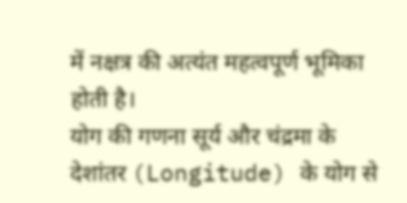में नक्षत्र की अत्यंत महत्वपूर्ण भूमिका होती है।
योग की गणना सूर्य और चंद्रमा के देशांतर (Longitude) के योग से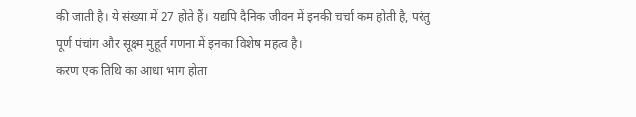की जाती है। ये संख्या में 27 होते हैं। यद्यपि दैनिक जीवन में इनकी चर्चा कम होती है, परंतु पूर्ण पंचांग और सूक्ष्म मुहूर्त गणना में इनका विशेष महत्व है।
करण एक तिथि का आधा भाग होता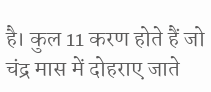है। कुल 11 करण होते हैं जो चंद्र मास में दोहराए जाते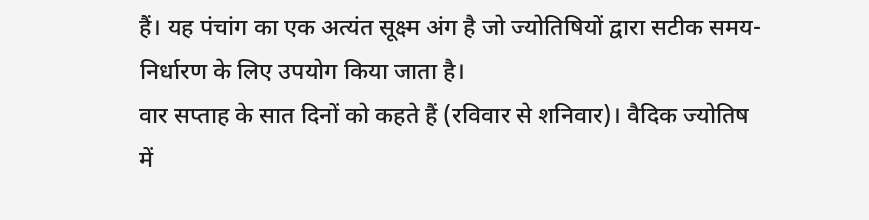हैं। यह पंचांग का एक अत्यंत सूक्ष्म अंग है जो ज्योतिषियों द्वारा सटीक समय-निर्धारण के लिए उपयोग किया जाता है।
वार सप्ताह के सात दिनों को कहते हैं (रविवार से शनिवार)। वैदिक ज्योतिष में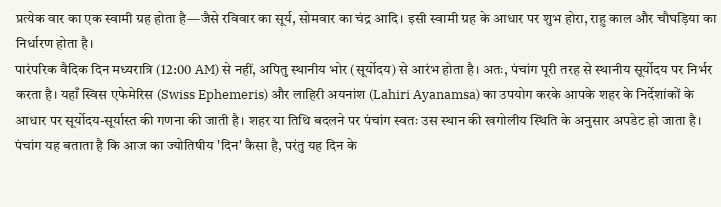प्रत्येक वार का एक स्वामी ग्रह होता है—जैसे रविवार का सूर्य, सोमवार का चंद्र आदि। इसी स्वामी ग्रह के आधार पर शुभ होरा, राहु काल और चौघड़िया का निर्धारण होता है।
पारंपरिक वैदिक दिन मध्यरात्रि (12:00 AM) से नहीं, अपितु स्थानीय भोर (सूर्योदय) से आरंभ होता है। अतः, पंचांग पूरी तरह से स्थानीय सूर्योदय पर निर्भर करता है। यहाँ स्विस एफेमेरिस (Swiss Ephemeris) और लाहिरी अयनांश (Lahiri Ayanamsa) का उपयोग करके आपके शहर के निर्देशांकों के आधार पर सूर्योदय-सूर्यास्त की गणना की जाती है। शहर या तिथि बदलने पर पंचांग स्वतः उस स्थान की खगोलीय स्थिति के अनुसार अपडेट हो जाता है।
पंचांग यह बताता है कि आज का ज्योतिषीय 'दिन' कैसा है, परंतु यह दिन के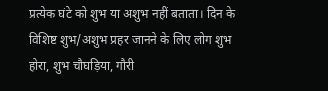प्रत्येक घंटे को शुभ या अशुभ नहीं बताता। दिन के विशिष्ट शुभ/अशुभ प्रहर जानने के लिए लोग शुभ होरा, शुभ चौघड़िया, गौरी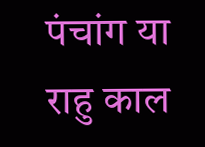पंचांग या राहु काल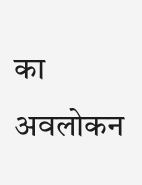का अवलोकन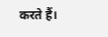करते हैं।